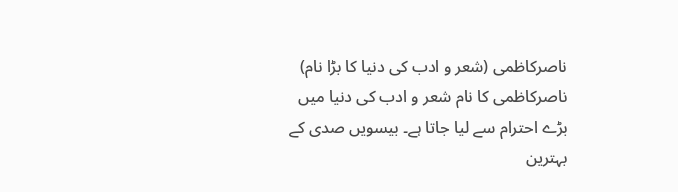ناصرکاظمی (شعر و ادب کی دنیا کا بڑا نام)
ناصرکاظمی کا نام شعر و ادب کی دنیا میں بڑے احترام سے لیا جاتا ہے۔ بیسویں صدی کے بہترین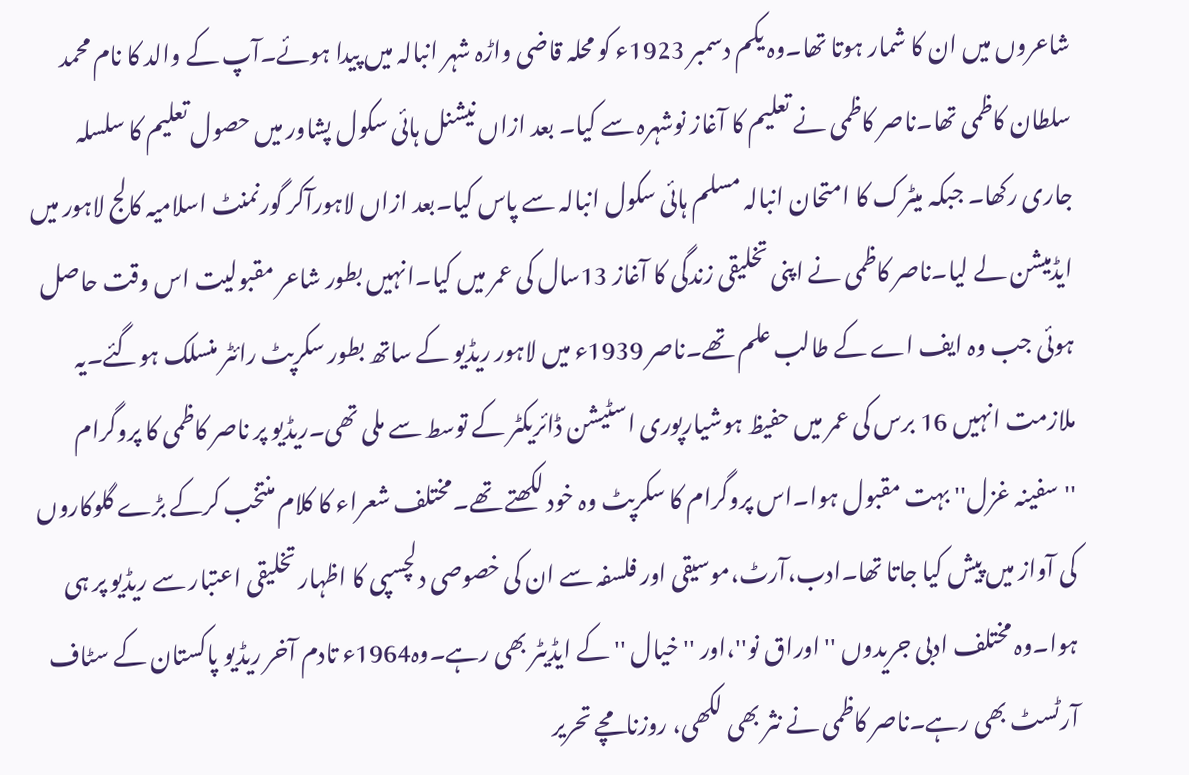شاعروں میں ان کا شمار ہوتا تھا۔وہ یکم دسمبر 1923ء کو محلہ قاضی واڑہ شہر انبالہ میں پیدا ہوئے۔آپ کے والد کا نام محمد سلطان کاظمی تھا۔ناصر کاظمی نے تعلیم کا آغاز نوشہرہ سے کیا۔ بعد ازاں نیشنل ہائی سکول پشاور میں حصول تعلیم کا سلسلہ جاری رکھا۔ جبکہ میٹرک کا امتحان انبالہ مسلم ہائی سکول انبالہ سے پاس کیا۔بعد ازاں لاہورآکر گورنمنٹ اسلامیہ کالج لاہور میں ایڈمیشن لے لیا۔ناصر کاظمی نے اپنی تخلیقی زندگی کا آغاز 13سال کی عمر میں کیا۔انہیں بطور شاعر مقبولیت اس وقت حاصل ہوئی جب وہ ایف اے کے طالب علم تھے۔ناصر 1939ء میں لاہور ریڈیو کے ساتھ بطور سکرپٹ رائٹر منسلک ہوگئے۔یہ ملازمت انہیں 16 برس کی عمر میں حفیظ ہوشیارپوری اسٹیشن ڈائریکٹر کے توسط سے ملی تھی۔ریڈیو پر ناصر کاظمی کا پروگرام ''سفینہ غزل''بہت مقبول ہوا۔اس پروگرام کا سکرپٹ وہ خود لکھتے تھے۔مختلف شعراء کا کلام منتخب کرکے بڑے گلوکاروں کی آواز میں پیش کیا جاتا تھا۔ادب،آرٹ،موسیقی اور فلسفہ سے ان کی خصوصی دلچسپی کا اظہار تخلیقی اعتبار سے ریڈیو پر ہی ہوا۔وہ مختلف ادبی جریدوں ''اوراق نو''،اور ''خیال '' کے ایڈیٹر بھی رہے۔وہ1964ء تادم آخر ریڈیو پاکستان کے سٹاف آرٹسٹ بھی رہے۔ناصر کاظمی نے نثر بھی لکھی، روزنامچے تحریر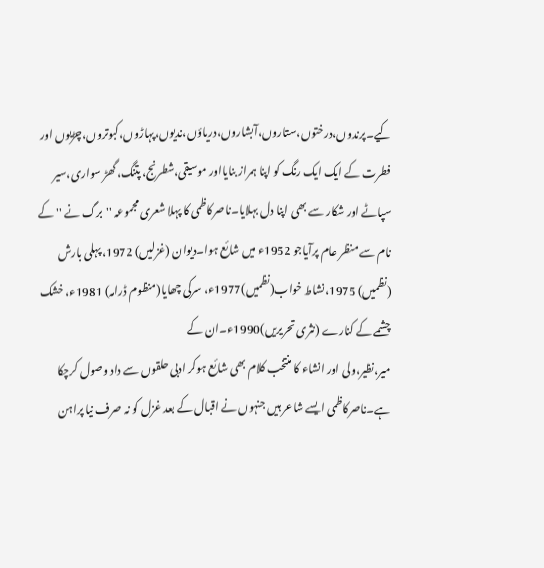کیے۔پرندوں،درختوں،ستاروں،آبشاروں،دریاؤں،ندیوں،پہاڑوں،کبوتروں،چڑیوں اور فطرت کے ایک ایک رنگ کو اپنا ہمراز بنایااور موسیقی،شطرنج، پتنگ،گھڑ سواری،سیر سپاٹے اور شکار سے بھی اپنا دل بہلایا۔ناصرکاظمی کا پہلا شعری مجموعہ ''برگ نے '' کے نام سے منظر عام پرآیاجو 1952ء میں شائع ہوا۔دیوان (غزلیں) 1972، پہلی بارش (نظمیں) 1975،نشاط خواب(نظمیں)1977ء، سرکی چھایا(منظوم ڈرامہ) 1981ء، خشک چشمے کے کنارے (نثری تحریریں)1990ء۔ان کے
میر،نظیر،ولی اور انشاء کا منتخب کلام بھی شائع ہوکر ادبی حلقوں سے داد وصول کرچکا ہے۔ناصرکاظمی ایسے شاعر ہیں جنہوں نے اقبال کے بعد غزل کو نہ صرف نیا پراہن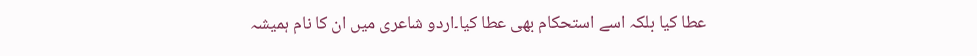عطا کیا بلکہ اسے استحکام بھی عطا کیا۔اردو شاعری میں ان کا نام ہمیشہ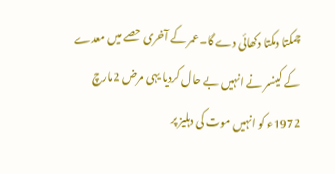چمکتا دمکتا دکھائی دے گا۔عمر کے آخری حصے میں معدے کے کینسر نے انہیں بے حال کردیا یہی مرض 2مارچ 1972ء کو انہیں موت کی دہلیز پر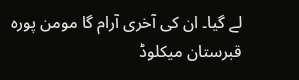لے گیا۔ ان کی آخری آرام گا مومن پورہ قبرستان میکلوڈ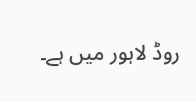روڈ لاہور میں ہے۔